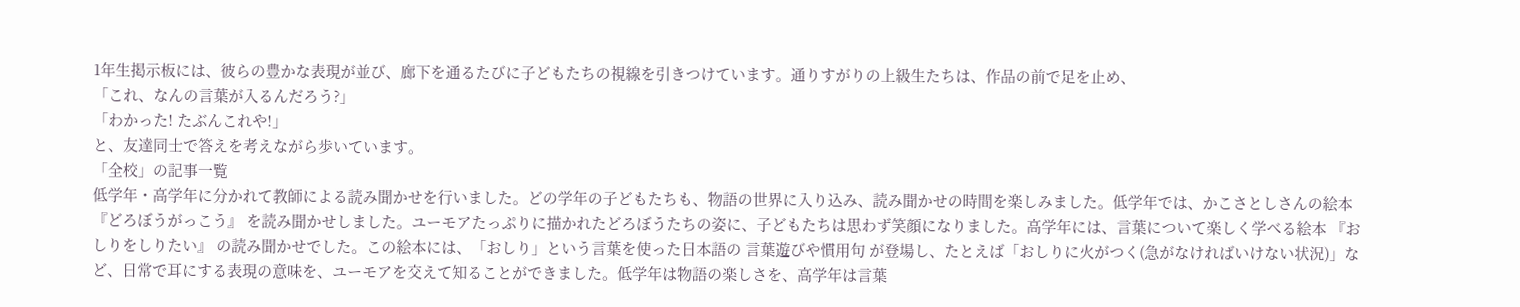1年生掲示板には、彼らの豊かな表現が並び、廊下を通るたびに子どもたちの視線を引きつけています。通りすがりの上級生たちは、作品の前で足を止め、
「これ、なんの言葉が入るんだろう?」
「わかった! たぶんこれや!」
と、友達同士で答えを考えながら歩いています。
「全校」の記事一覧
低学年・高学年に分かれて教師による読み聞かせを行いました。どの学年の子どもたちも、物語の世界に入り込み、読み聞かせの時間を楽しみました。低学年では、かこさとしさんの絵本 『どろぼうがっこう』 を読み聞かせしました。ユーモアたっぷりに描かれたどろぼうたちの姿に、子どもたちは思わず笑顔になりました。高学年には、言葉について楽しく学べる絵本 『おしりをしりたい』 の読み聞かせでした。この絵本には、「おしり」という言葉を使った日本語の 言葉遊びや慣用句 が登場し、たとえば「おしりに火がつく(急がなければいけない状況)」など、日常で耳にする表現の意味を、ユーモアを交えて知ることができました。低学年は物語の楽しさを、高学年は言葉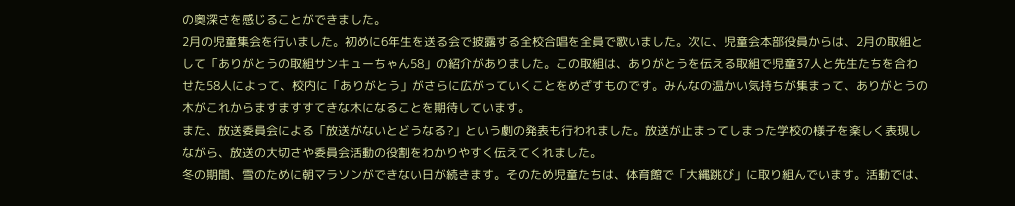の奥深さを感じることができました。
2月の児童集会を行いました。初めに6年生を送る会で披露する全校合唱を全員で歌いました。次に、児童会本部役員からは、2月の取組として「ありがとうの取組サンキューちゃん58」の紹介がありました。この取組は、ありがとうを伝える取組で児童37人と先生たちを合わせた58人によって、校内に「ありがとう」がさらに広がっていくことをめざすものです。みんなの温かい気持ちが集まって、ありがとうの木がこれからますますすてきな木になることを期待しています。
また、放送委員会による「放送がないとどうなる?」という劇の発表も行われました。放送が止まってしまった学校の様子を楽しく表現しながら、放送の大切さや委員会活動の役割をわかりやすく伝えてくれました。
冬の期間、雪のために朝マラソンができない日が続きます。そのため児童たちは、体育館で「大縄跳び」に取り組んでいます。活動では、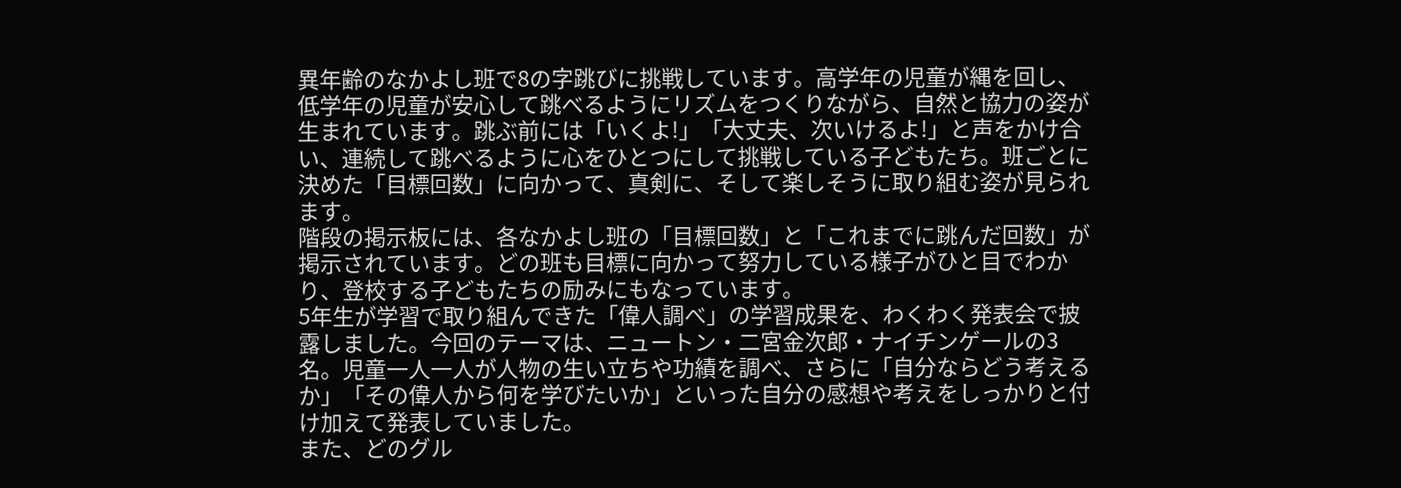異年齢のなかよし班で8の字跳びに挑戦しています。高学年の児童が縄を回し、低学年の児童が安心して跳べるようにリズムをつくりながら、自然と協力の姿が生まれています。跳ぶ前には「いくよ!」「大丈夫、次いけるよ!」と声をかけ合い、連続して跳べるように心をひとつにして挑戦している子どもたち。班ごとに決めた「目標回数」に向かって、真剣に、そして楽しそうに取り組む姿が見られます。
階段の掲示板には、各なかよし班の「目標回数」と「これまでに跳んだ回数」が掲示されています。どの班も目標に向かって努力している様子がひと目でわかり、登校する子どもたちの励みにもなっています。
5年生が学習で取り組んできた「偉人調べ」の学習成果を、わくわく発表会で披露しました。今回のテーマは、ニュートン・二宮金次郎・ナイチンゲールの3名。児童一人一人が人物の生い立ちや功績を調べ、さらに「自分ならどう考えるか」「その偉人から何を学びたいか」といった自分の感想や考えをしっかりと付け加えて発表していました。
また、どのグル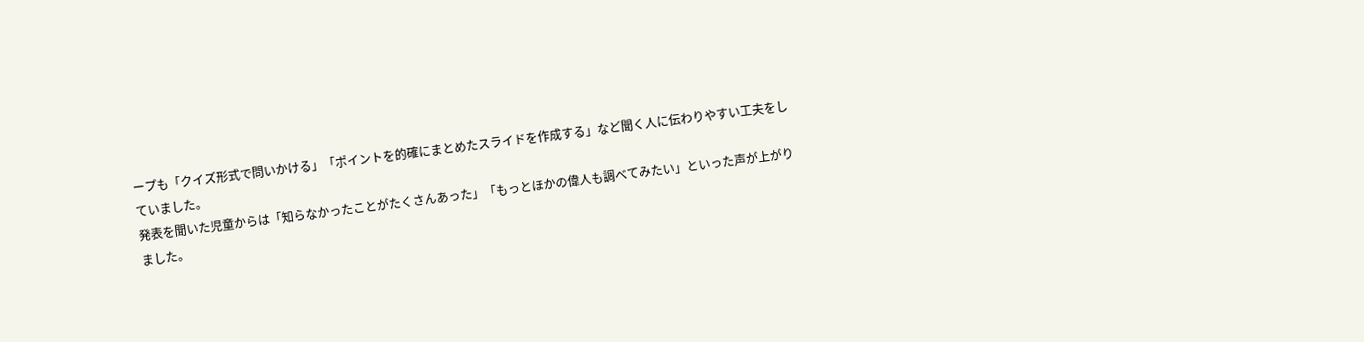ープも「クイズ形式で問いかける」「ポイントを的確にまとめたスライドを作成する」など聞く人に伝わりやすい工夫をしていました。
発表を聞いた児童からは「知らなかったことがたくさんあった」「もっとほかの偉人も調べてみたい」といった声が上がりました。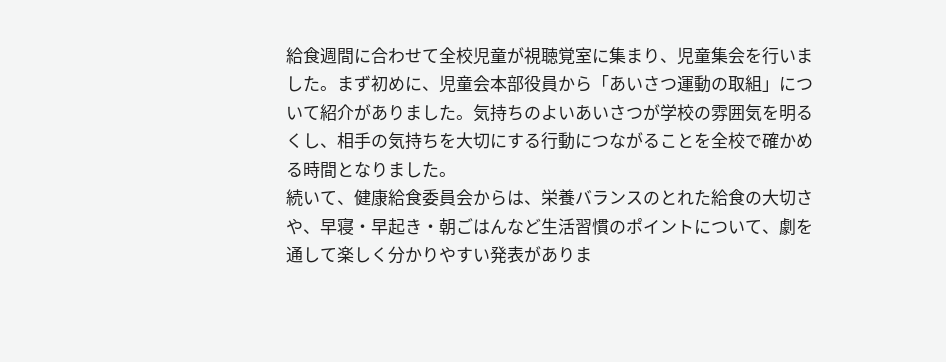給食週間に合わせて全校児童が視聴覚室に集まり、児童集会を行いました。まず初めに、児童会本部役員から「あいさつ運動の取組」について紹介がありました。気持ちのよいあいさつが学校の雰囲気を明るくし、相手の気持ちを大切にする行動につながることを全校で確かめる時間となりました。
続いて、健康給食委員会からは、栄養バランスのとれた給食の大切さや、早寝・早起き・朝ごはんなど生活習慣のポイントについて、劇を通して楽しく分かりやすい発表がありま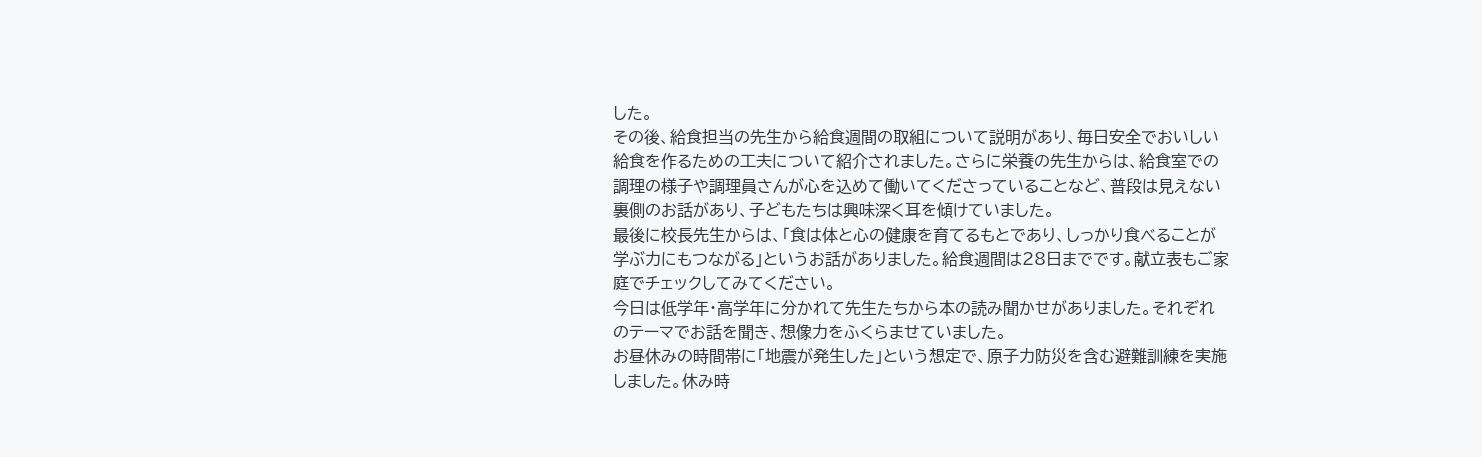した。
その後、給食担当の先生から給食週間の取組について説明があり、毎日安全でおいしい給食を作るための工夫について紹介されました。さらに栄養の先生からは、給食室での調理の様子や調理員さんが心を込めて働いてくださっていることなど、普段は見えない裏側のお話があり、子どもたちは興味深く耳を傾けていました。
最後に校長先生からは、「食は体と心の健康を育てるもとであり、しっかり食べることが学ぶ力にもつながる」というお話がありました。給食週間は28日までです。献立表もご家庭でチェックしてみてください。
今日は低学年・高学年に分かれて先生たちから本の読み聞かせがありました。それぞれのテーマでお話を聞き、想像力をふくらませていました。
お昼休みの時間帯に「地震が発生した」という想定で、原子力防災を含む避難訓練を実施しました。休み時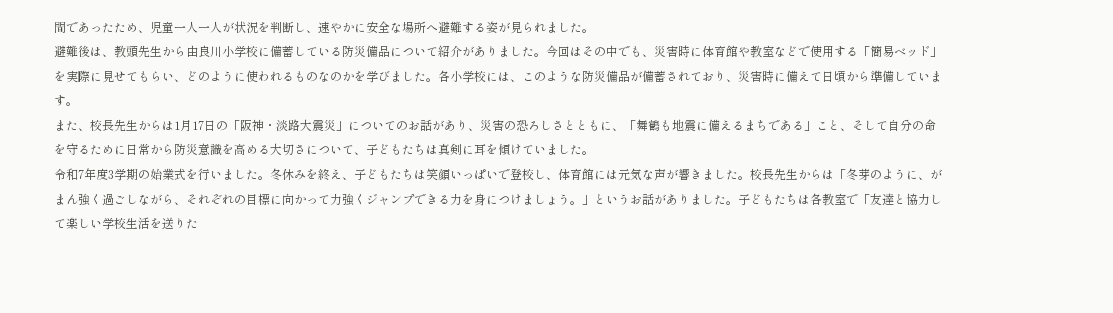間であったため、児童一人一人が状況を判断し、速やかに安全な場所へ避難する姿が見られました。
避難後は、教頭先生から由良川小学校に備蓄している防災備品について紹介がありました。今回はその中でも、災害時に体育館や教室などで使用する「簡易ベッド」を実際に見せてもらい、どのように使われるものなのかを学びました。各小学校には、このような防災備品が備蓄されており、災害時に備えて日頃から準備しています。
また、校長先生からは1月17日の「阪神・淡路大震災」についてのお話があり、災害の恐ろしさとともに、「舞鶴も地震に備えるまちである」こと、そして自分の命を守るために日常から防災意識を高める大切さについて、子どもたちは真剣に耳を傾けていました。
令和7年度3学期の始業式を行いました。冬休みを終え、子どもたちは笑顔いっぱいで登校し、体育館には元気な声が響きました。校長先生からは「冬芽のように、がまん強く過ごしながら、それぞれの目標に向かって力強くジャンプできる力を身につけましょう。」というお話がありました。子どもたちは各教室で「友達と協力して楽しい学校生活を送りた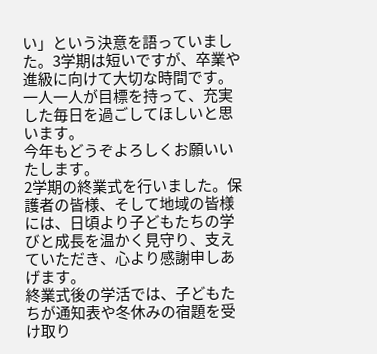い」という決意を語っていました。3学期は短いですが、卒業や進級に向けて大切な時間です。一人一人が目標を持って、充実した毎日を過ごしてほしいと思います。
今年もどうぞよろしくお願いいたします。
2学期の終業式を行いました。保護者の皆様、そして地域の皆様には、日頃より子どもたちの学びと成長を温かく見守り、支えていただき、心より感謝申しあげます。
終業式後の学活では、子どもたちが通知表や冬休みの宿題を受け取り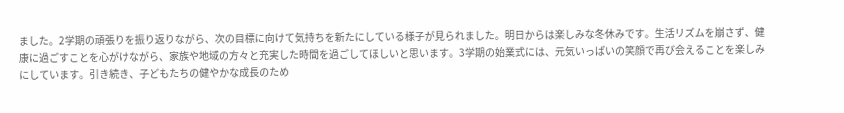ました。2学期の頑張りを振り返りながら、次の目標に向けて気持ちを新たにしている様子が見られました。明日からは楽しみな冬休みです。生活リズムを崩さず、健康に過ごすことを心がけながら、家族や地域の方々と充実した時間を過ごしてほしいと思います。3学期の始業式には、元気いっぱいの笑顔で再び会えることを楽しみにしています。引き続き、子どもたちの健やかな成長のため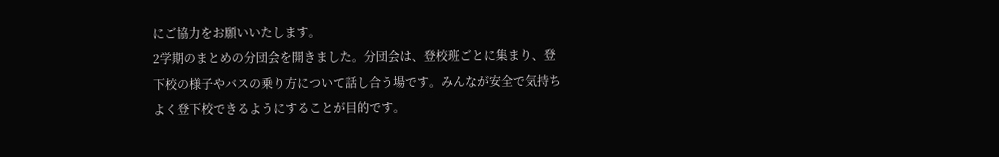にご協力をお願いいたします。
2学期のまとめの分団会を開きました。分団会は、登校班ごとに集まり、登下校の様子やバスの乗り方について話し合う場です。みんなが安全で気持ちよく登下校できるようにすることが目的です。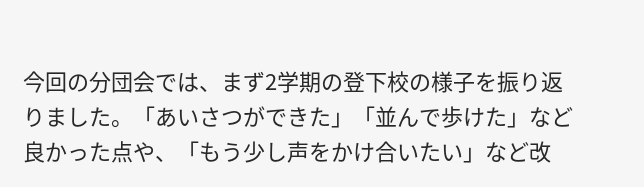今回の分団会では、まず2学期の登下校の様子を振り返りました。「あいさつができた」「並んで歩けた」など良かった点や、「もう少し声をかけ合いたい」など改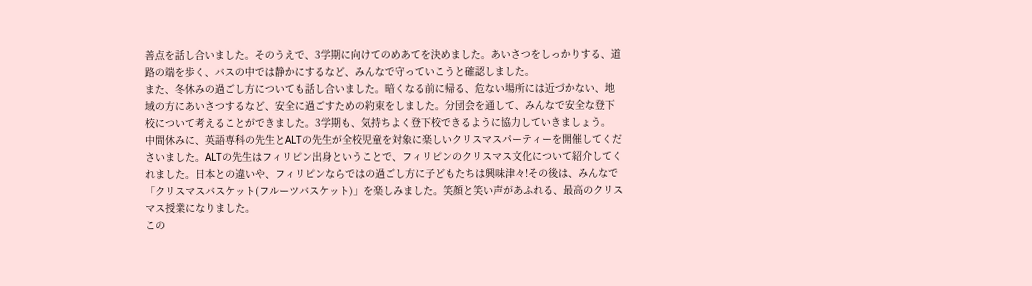善点を話し合いました。そのうえで、3学期に向けてのめあてを決めました。あいさつをしっかりする、道路の端を歩く、バスの中では静かにするなど、みんなで守っていこうと確認しました。
また、冬休みの過ごし方についても話し合いました。暗くなる前に帰る、危ない場所には近づかない、地域の方にあいさつするなど、安全に過ごすための約束をしました。分団会を通して、みんなで安全な登下校について考えることができました。3学期も、気持ちよく登下校できるように協力していきましょう。
中間休みに、英語専科の先生とALTの先生が全校児童を対象に楽しいクリスマスパーティーを開催してくださいました。ALTの先生はフィリピン出身ということで、フィリピンのクリスマス文化について紹介してくれました。日本との違いや、フィリピンならではの過ごし方に子どもたちは興味津々!その後は、みんなで「クリスマスバスケット(フルーツバスケット)」を楽しみました。笑顔と笑い声があふれる、最高のクリスマス授業になりました。
この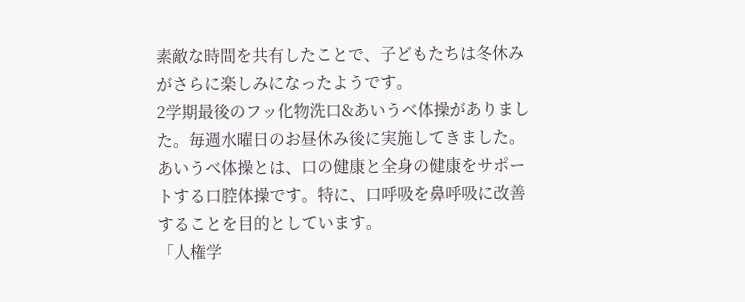素敵な時間を共有したことで、子どもたちは冬休みがさらに楽しみになったようです。
2学期最後のフッ化物洗口&あいうべ体操がありました。毎週水曜日のお昼休み後に実施してきました。あいうべ体操とは、口の健康と全身の健康をサポートする口腔体操です。特に、口呼吸を鼻呼吸に改善することを目的としています。
「人権学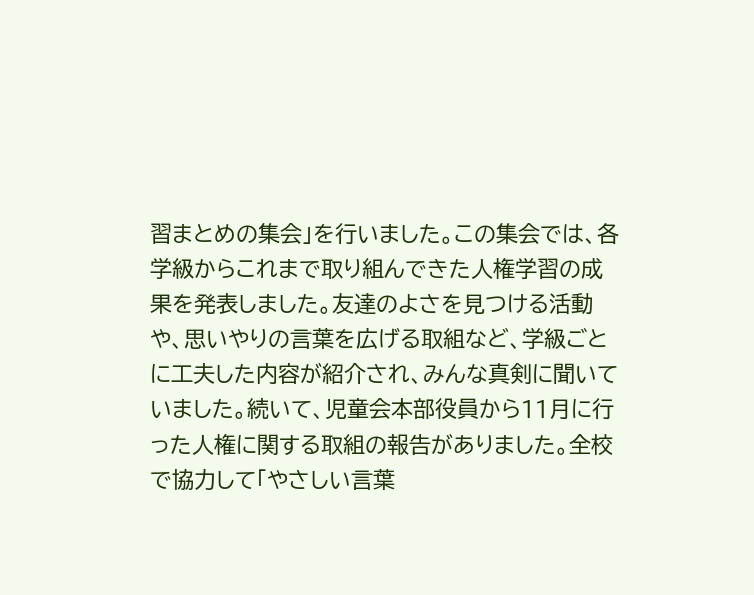習まとめの集会」を行いました。この集会では、各学級からこれまで取り組んできた人権学習の成果を発表しました。友達のよさを見つける活動や、思いやりの言葉を広げる取組など、学級ごとに工夫した内容が紹介され、みんな真剣に聞いていました。続いて、児童会本部役員から11月に行った人権に関する取組の報告がありました。全校で協力して「やさしい言葉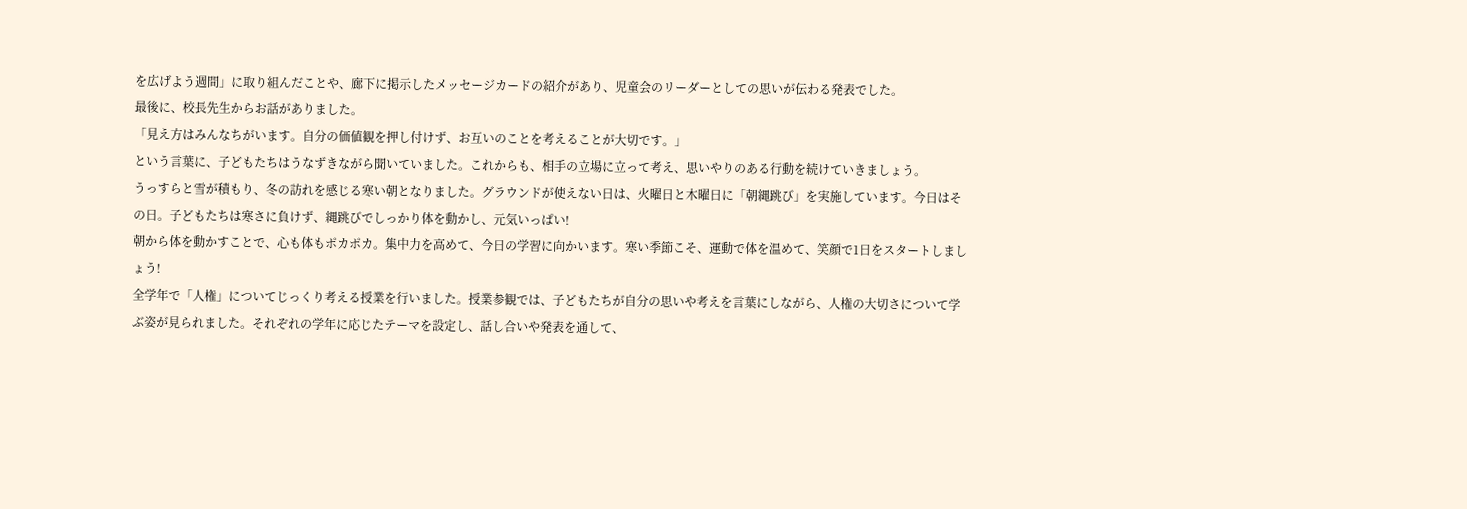を広げよう週間」に取り組んだことや、廊下に掲示したメッセージカードの紹介があり、児童会のリーダーとしての思いが伝わる発表でした。
最後に、校長先生からお話がありました。
「見え方はみんなちがいます。自分の価値観を押し付けず、お互いのことを考えることが大切です。」
という言葉に、子どもたちはうなずきながら聞いていました。これからも、相手の立場に立って考え、思いやりのある行動を続けていきましょう。
うっすらと雪が積もり、冬の訪れを感じる寒い朝となりました。グラウンドが使えない日は、火曜日と木曜日に「朝縄跳び」を実施しています。今日はその日。子どもたちは寒さに負けず、縄跳びでしっかり体を動かし、元気いっぱい!
朝から体を動かすことで、心も体もポカポカ。集中力を高めて、今日の学習に向かいます。寒い季節こそ、運動で体を温めて、笑顔で1日をスタートしましょう!
全学年で「人権」についてじっくり考える授業を行いました。授業参観では、子どもたちが自分の思いや考えを言葉にしながら、人権の大切さについて学ぶ姿が見られました。それぞれの学年に応じたテーマを設定し、話し合いや発表を通して、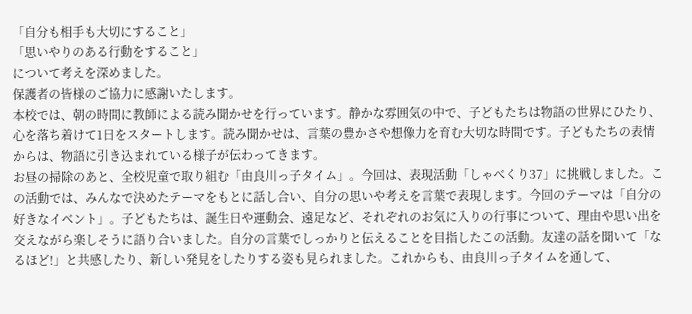「自分も相手も大切にすること」
「思いやりのある行動をすること」
について考えを深めました。
保護者の皆様のご協力に感謝いたします。
本校では、朝の時間に教師による読み聞かせを行っています。静かな雰囲気の中で、子どもたちは物語の世界にひたり、心を落ち着けて1日をスタートします。読み聞かせは、言葉の豊かさや想像力を育む大切な時間です。子どもたちの表情からは、物語に引き込まれている様子が伝わってきます。
お昼の掃除のあと、全校児童で取り組む「由良川っ子タイム」。今回は、表現活動「しゃべくり37」に挑戦しました。この活動では、みんなで決めたテーマをもとに話し合い、自分の思いや考えを言葉で表現します。今回のテーマは「自分の好きなイベント」。子どもたちは、誕生日や運動会、遠足など、それぞれのお気に入りの行事について、理由や思い出を交えながら楽しそうに語り合いました。自分の言葉でしっかりと伝えることを目指したこの活動。友達の話を聞いて「なるほど!」と共感したり、新しい発見をしたりする姿も見られました。これからも、由良川っ子タイムを通して、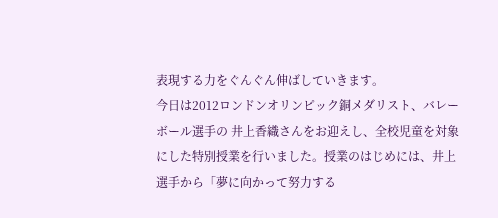表現する力をぐんぐん伸ばしていきます。
今日は2012ロンドンオリンピック銅メダリスト、バレーボール選手の 井上香織さんをお迎えし、全校児童を対象にした特別授業を行いました。授業のはじめには、井上選手から「夢に向かって努力する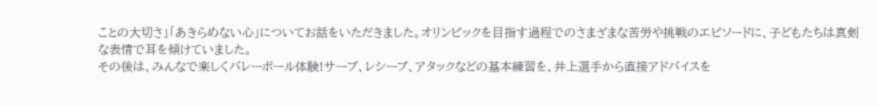ことの大切さ」「あきらめない心」についてお話をいただきました。オリンピックを目指す過程でのさまざまな苦労や挑戦のエピソードに、子どもたちは真剣な表情で耳を傾けていました。
その後は、みんなで楽しくバレーボール体験!サーブ、レシーブ、アタックなどの基本練習を、井上選手から直接アドバイスを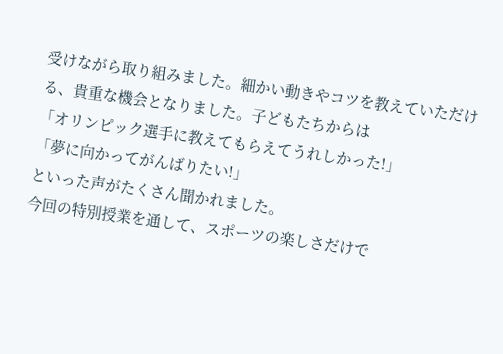受けながら取り組みました。細かい動きやコツを教えていただける、貴重な機会となりました。子どもたちからは
「オリンピック選手に教えてもらえてうれしかった!」
「夢に向かってがんばりたい!」
といった声がたくさん聞かれました。
今回の特別授業を通して、スポーツの楽しさだけで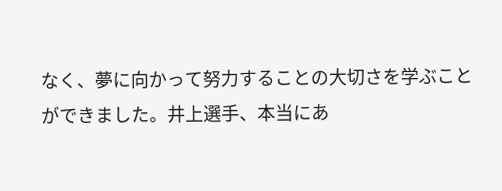なく、夢に向かって努力することの大切さを学ぶことができました。井上選手、本当にあ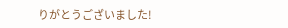りがとうございました!